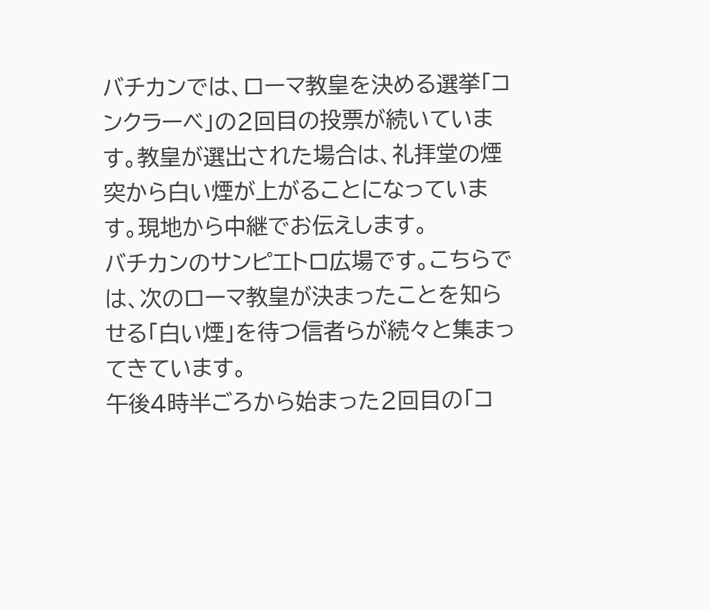バチカンでは、ローマ教皇を決める選挙「コンクラーベ」の2回目の投票が続いています。教皇が選出された場合は、礼拝堂の煙突から白い煙が上がることになっています。現地から中継でお伝えします。
バチカンのサンピエトロ広場です。こちらでは、次のローマ教皇が決まったことを知らせる「白い煙」を待つ信者らが続々と集まってきています。
午後4時半ごろから始まった2回目の「コ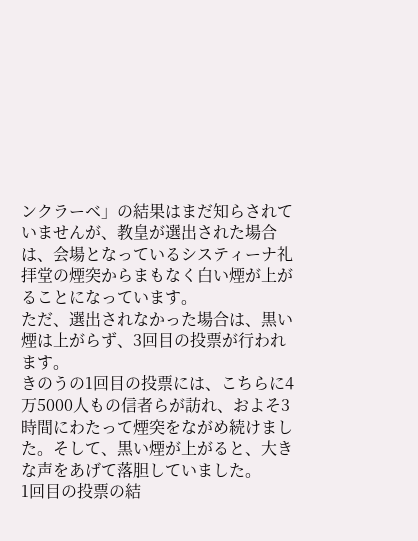ンクラーベ」の結果はまだ知らされていませんが、教皇が選出された場合は、会場となっているシスティーナ礼拝堂の煙突からまもなく白い煙が上がることになっています。
ただ、選出されなかった場合は、黒い煙は上がらず、3回目の投票が行われます。
きのうの1回目の投票には、こちらに4万5000人もの信者らが訪れ、およそ3時間にわたって煙突をながめ続けました。そして、黒い煙が上がると、大きな声をあげて落胆していました。
1回目の投票の結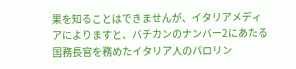果を知ることはできませんが、イタリアメディアによりますと、バチカンのナンバー2にあたる国務長官を務めたイタリア人のパロリン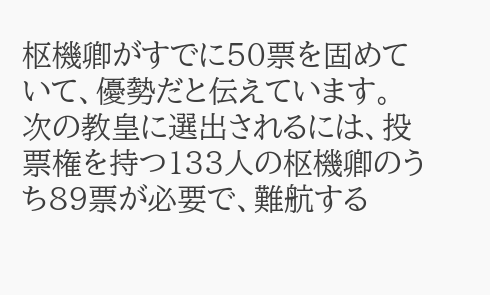枢機卿がすでに50票を固めていて、優勢だと伝えています。
次の教皇に選出されるには、投票権を持つ133人の枢機卿のうち89票が必要で、難航する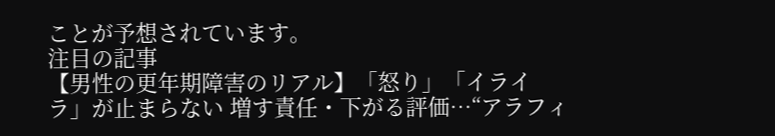ことが予想されています。
注目の記事
【男性の更年期障害のリアル】「怒り」「イライラ」が止まらない 増す責任・下がる評価…“アラフィ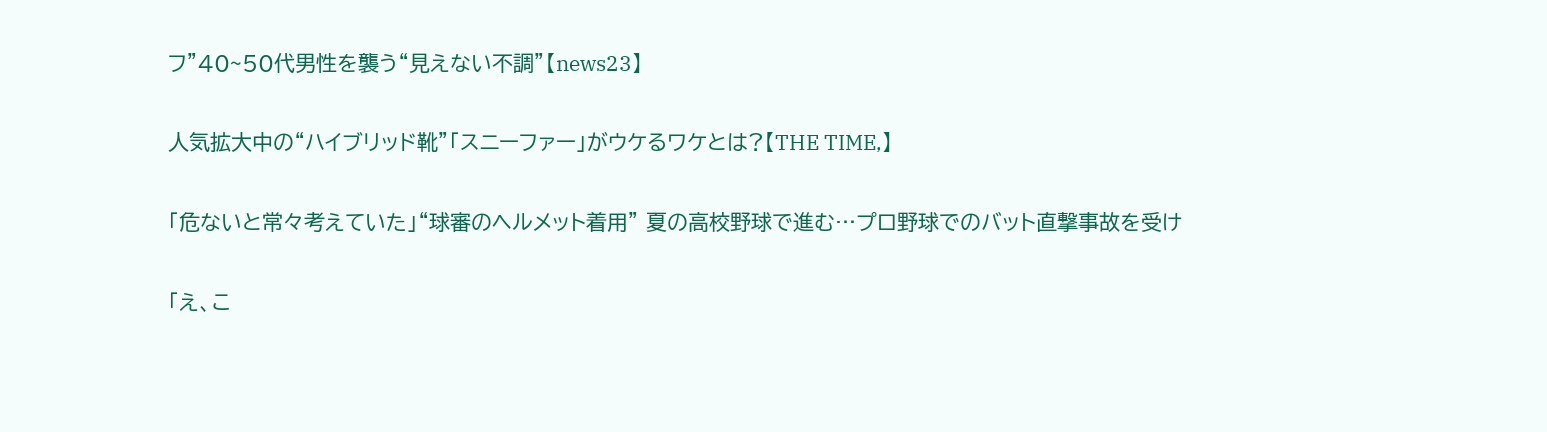フ”40~50代男性を襲う“見えない不調”【news23】

人気拡大中の“ハイブリッド靴”「スニーファー」がウケるワケとは?【THE TIME,】

「危ないと常々考えていた」“球審のヘルメット着用” 夏の高校野球で進む…プロ野球でのバット直撃事故を受け

「え、こ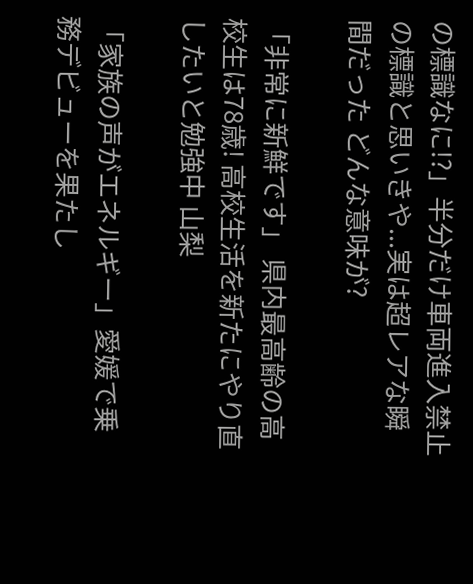の標識なに!?」半分だけ車両進入禁止の標識と思いきや...実は超レアな瞬間だった どんな意味が?

「非常に新鮮です」 県内最高齢の高校生は78歳! 高校生活を新たにやり直したいと勉強中 山梨

「家族の声がエネルギー」愛媛で乗務デビューを果たし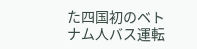た四国初のベトナム人バス運転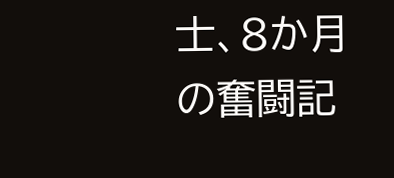士、8か月の奮闘記